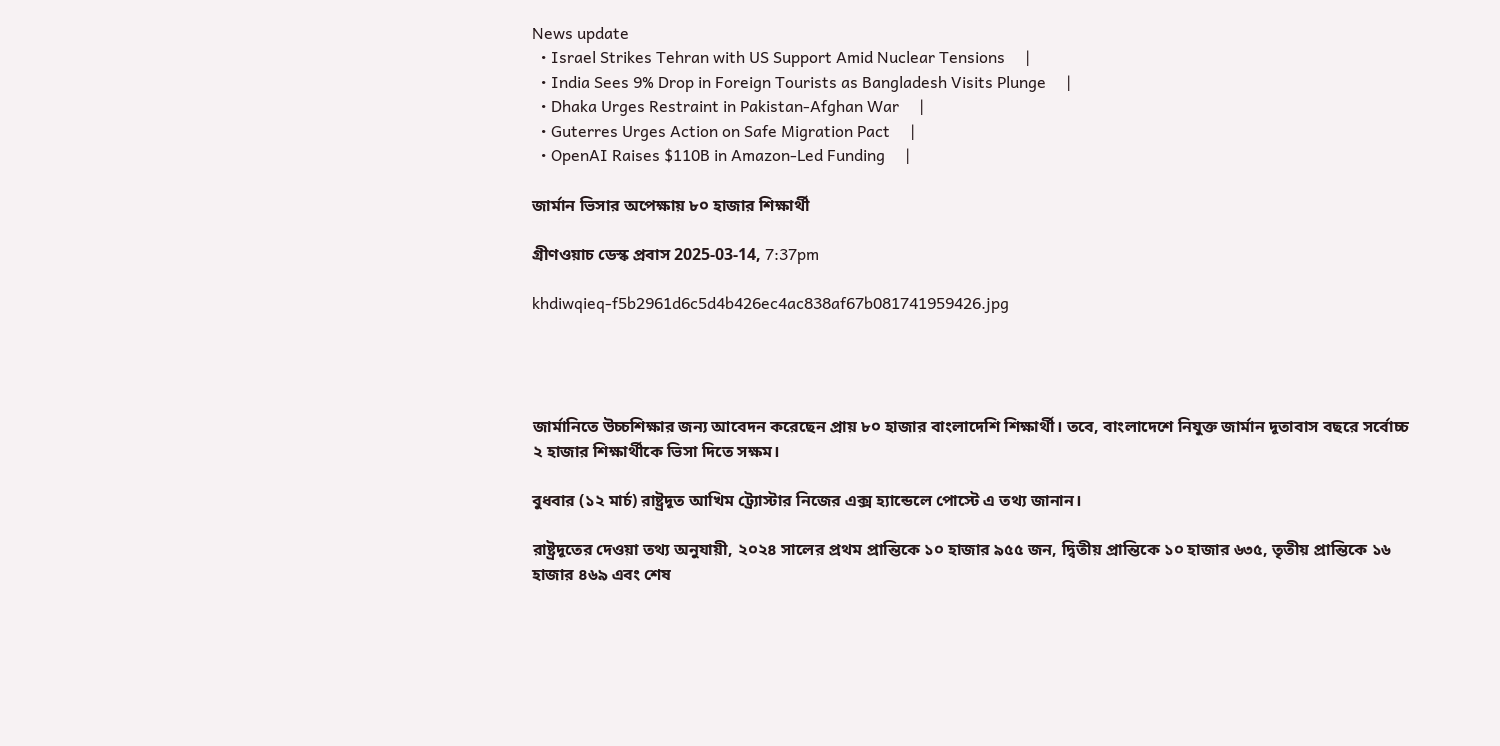News update
  • Israel Strikes Tehran with US Support Amid Nuclear Tensions     |
  • India Sees 9% Drop in Foreign Tourists as Bangladesh Visits Plunge     |
  • Dhaka Urges Restraint in Pakistan-Afghan War     |
  • Guterres Urges Action on Safe Migration Pact     |
  • OpenAI Raises $110B in Amazon-Led Funding     |

জার্মান ভিসার অপেক্ষায় ৮০ হাজার শিক্ষার্থী

গ্রীণওয়াচ ডেস্ক প্রবাস 2025-03-14, 7:37pm

khdiwqieq-f5b2961d6c5d4b426ec4ac838af67b081741959426.jpg




জার্মানিতে উচ্চশিক্ষার জন্য আবেদন করেছেন প্রায় ৮০ হাজার বাংলাদেশি শিক্ষার্থী। তবে, বাংলাদেশে নিযুক্ত জার্মান দূতাবাস বছরে সর্বোচ্চ ২ হাজার শিক্ষার্থীকে ভিসা দিতে সক্ষম।

বুধবার (১২ মার্চ) রাষ্ট্রদূত আখিম ট্র্যোস্টার নিজের এক্স হ্যান্ডেলে পোস্টে এ তথ্য জানান।

রাষ্ট্রদূতের দেওয়া তথ্য অনুযায়ী, ২০২৪ সালের প্রথম প্রান্তিকে ১০ হাজার ৯৫৫ জন, দ্বিতীয় প্রান্তিকে ১০ হাজার ৬৩৫, তৃতীয় প্রান্তিকে ১৬ হাজার ৪৬৯ এবং শেষ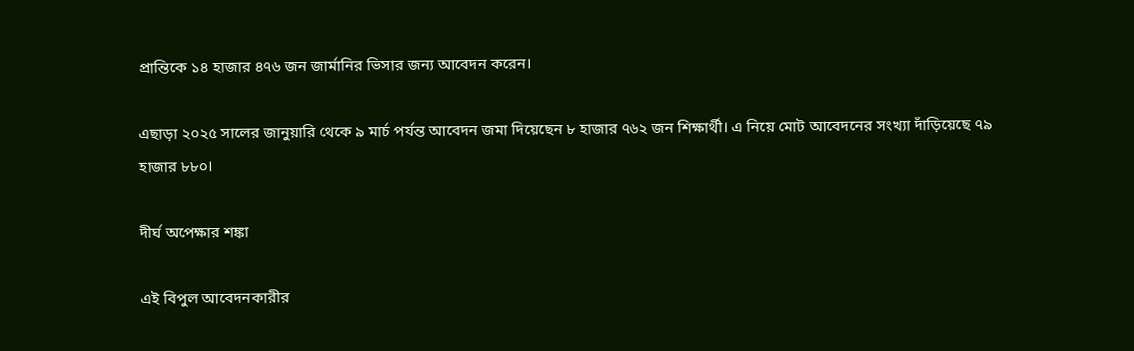প্রান্তিকে ১৪ হাজার ৪৭৬ জন জার্মানির ভিসার জন্য আবেদন করেন।

এছাড়া ২০২৫ সালের জানুয়ারি থেকে ৯ মার্চ পর্যন্ত আবেদন জমা দিয়েছেন ৮ হাজার ৭৬২ জন শিক্ষার্থী। এ নিয়ে মোট আবেদনের সংখ্যা দাঁড়িয়েছে ৭৯ হাজার ৮৮০।

দীর্ঘ অপেক্ষার শঙ্কা

এই বিপুল আবেদনকারীর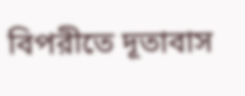বিপরীতে দূতাবাস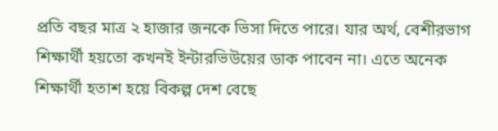প্রতি বছর মাত্র ২ হাজার জনকে ভিসা দিতে পারে। যার অর্থ, বেশীরভাগ শিক্ষার্থী হয়তো কখনই ইন্টারভিউয়ের ডাক পাবেন না। এতে অনেক শিক্ষার্থী হতাশ হয়ে বিকল্প দেশ বেছে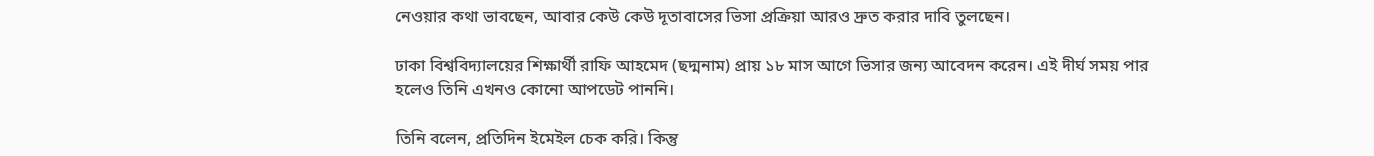নেওয়ার কথা ভাবছেন, আবার কেউ কেউ দূতাবাসের ভিসা প্রক্রিয়া আরও দ্রুত করার দাবি তুলছেন।

ঢাকা বিশ্ববিদ্যালয়ের শিক্ষার্থী রাফি আহমেদ (ছদ্মনাম) প্রায় ১৮ মাস আগে ভিসার জন্য আবেদন করেন। এই দীর্ঘ সময় পার হলেও তিনি এখনও কোনো আপডেট পাননি।

তিনি বলেন, প্রতিদিন ইমেইল চেক করি। কিন্তু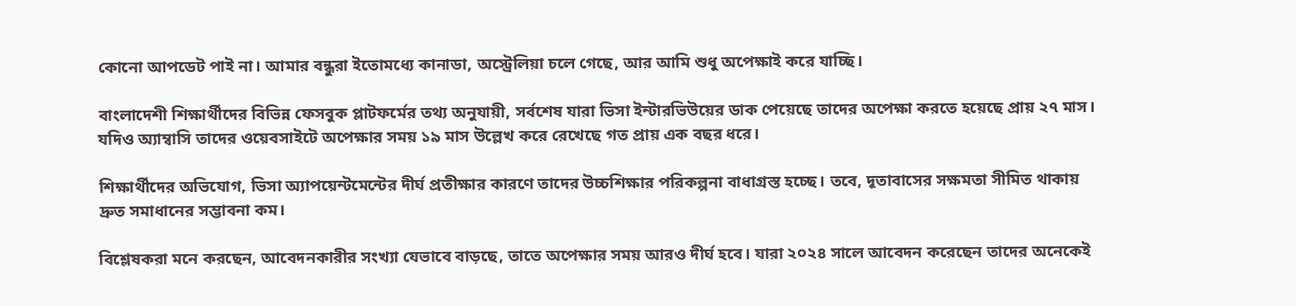কোনো আপডেট পাই না। আমার বন্ধুরা ইতোমধ্যে কানাডা, অস্ট্রেলিয়া চলে গেছে, আর আমি শুধু অপেক্ষাই করে যাচ্ছি।

বাংলাদেশী শিক্ষার্থীদের বিভিন্ন ফেসবুক প্লাটফর্মের তথ্য অনুযায়ী, সর্বশেষ যারা ভিসা ইন্টারভিউয়ের ডাক পেয়েছে তাদের অপেক্ষা করতে হয়েছে প্রায় ২৭ মাস। যদিও অ্যাম্বাসি তাদের ওয়েবসাইটে অপেক্ষার সময় ১৯ মাস উল্লেখ করে রেখেছে গত প্রায় এক বছর ধরে।

শিক্ষার্থীদের অভিযোগ, ভিসা অ্যাপয়েন্টমেন্টের দীর্ঘ প্রতীক্ষার কারণে তাদের উচ্চশিক্ষার পরিকল্পনা বাধাগ্রস্ত হচ্ছে। তবে, দূতাবাসের সক্ষমতা সীমিত থাকায় দ্রুত সমাধানের সম্ভাবনা কম।

বিশ্লেষকরা মনে করছেন, আবেদনকারীর সংখ্যা যেভাবে বাড়ছে, তাতে অপেক্ষার সময় আরও দীর্ঘ হবে। যারা ২০২৪ সালে আবেদন করেছেন তাদের অনেকেই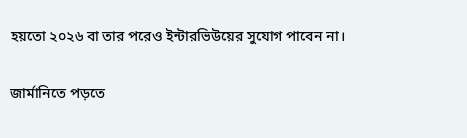হয়তো ২০২৬ বা তার পরেও ইন্টারভিউয়ের সুযোগ পাবেন না।

জার্মানিতে পড়তে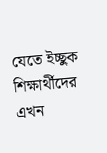যেতে ইচ্ছুক শিক্ষার্থীদের এখন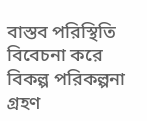বাস্তব পরিস্থিতি বিবেচনা করে বিকল্প পরিকল্পনা গ্রহণ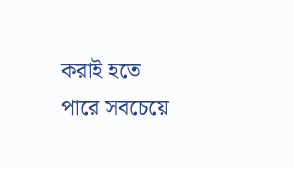করাই হতে পারে সবচেয়ে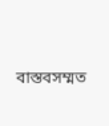বাস্তবসম্মত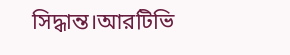সিদ্ধান্ত।আরটিভি